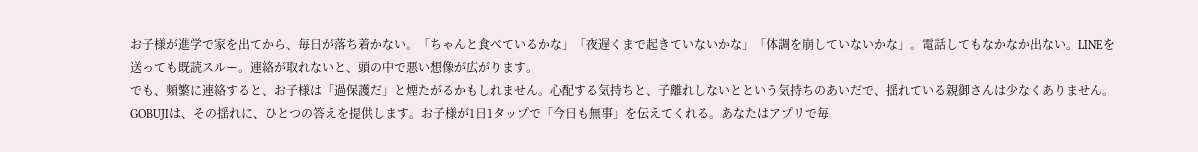お子様が進学で家を出てから、毎日が落ち着かない。「ちゃんと食べているかな」「夜遅くまで起きていないかな」「体調を崩していないかな」。電話してもなかなか出ない。LINEを送っても既読スルー。連絡が取れないと、頭の中で悪い想像が広がります。
でも、頻繁に連絡すると、お子様は「過保護だ」と煙たがるかもしれません。心配する気持ちと、子離れしないとという気持ちのあいだで、揺れている親御さんは少なくありません。
GOBUJIは、その揺れに、ひとつの答えを提供します。お子様が1日1タップで「今日も無事」を伝えてくれる。あなたはアプリで毎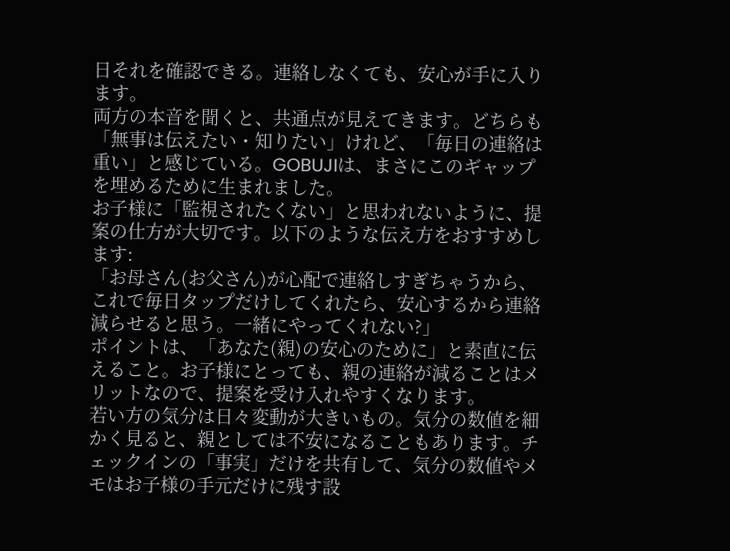日それを確認できる。連絡しなくても、安心が手に入ります。
両方の本音を聞くと、共通点が見えてきます。どちらも「無事は伝えたい・知りたい」けれど、「毎日の連絡は重い」と感じている。GOBUJIは、まさにこのギャップを埋めるために生まれました。
お子様に「監視されたくない」と思われないように、提案の仕方が大切です。以下のような伝え方をおすすめします:
「お母さん(お父さん)が心配で連絡しすぎちゃうから、これで毎日タップだけしてくれたら、安心するから連絡減らせると思う。一緒にやってくれない?」
ポイントは、「あなた(親)の安心のために」と素直に伝えること。お子様にとっても、親の連絡が減ることはメリットなので、提案を受け入れやすくなります。
若い方の気分は日々変動が大きいもの。気分の数値を細かく見ると、親としては不安になることもあります。チェックインの「事実」だけを共有して、気分の数値やメモはお子様の手元だけに残す設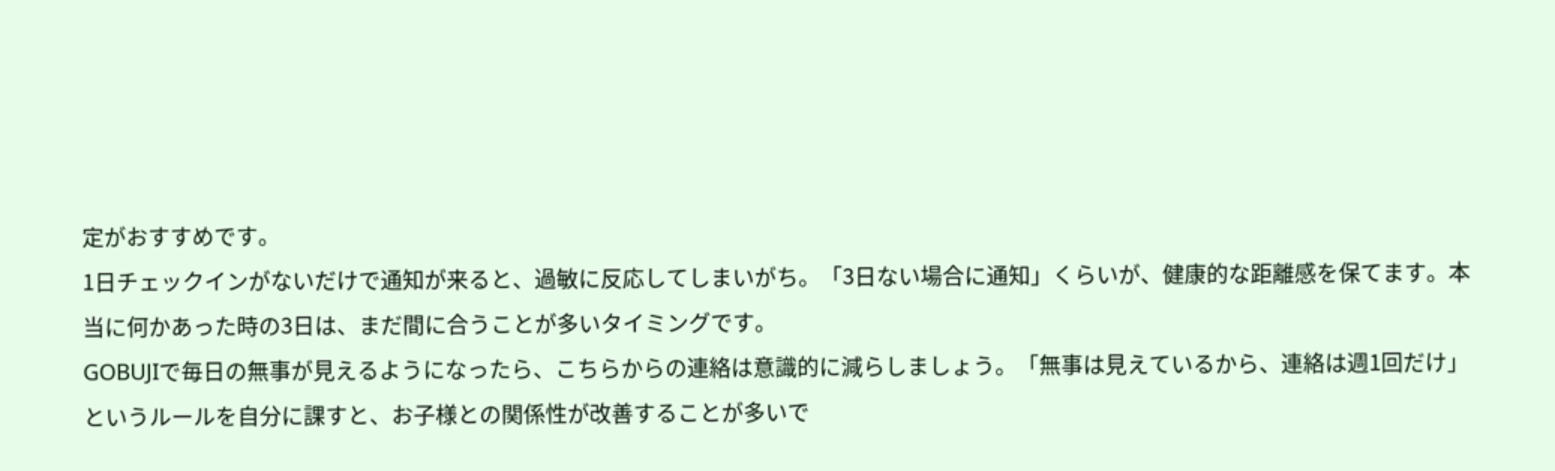定がおすすめです。
1日チェックインがないだけで通知が来ると、過敏に反応してしまいがち。「3日ない場合に通知」くらいが、健康的な距離感を保てます。本当に何かあった時の3日は、まだ間に合うことが多いタイミングです。
GOBUJIで毎日の無事が見えるようになったら、こちらからの連絡は意識的に減らしましょう。「無事は見えているから、連絡は週1回だけ」というルールを自分に課すと、お子様との関係性が改善することが多いで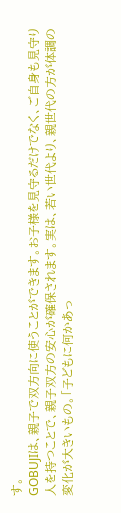す。
GOBUJIは、親子で双方向に使うことができます。お子様を見守るだけでなく、ご自身も見守り人を持つことで、親子双方の安心が確保されます。実は、若い世代より、親世代の方が体調の変化が大きいもの。「子どもに何かあっ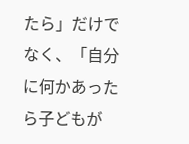たら」だけでなく、「自分に何かあったら子どもが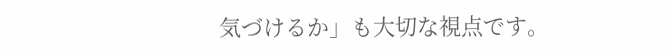気づけるか」も大切な視点です。